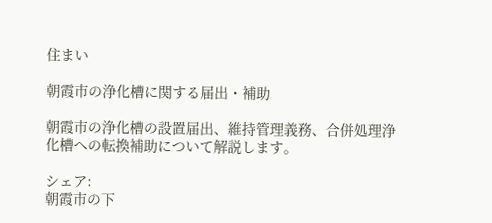住まい

朝霞市の浄化槽に関する届出・補助

朝霞市の浄化槽の設置届出、維持管理義務、合併処理浄化槽への転換補助について解説します。

シェア:
朝霞市の下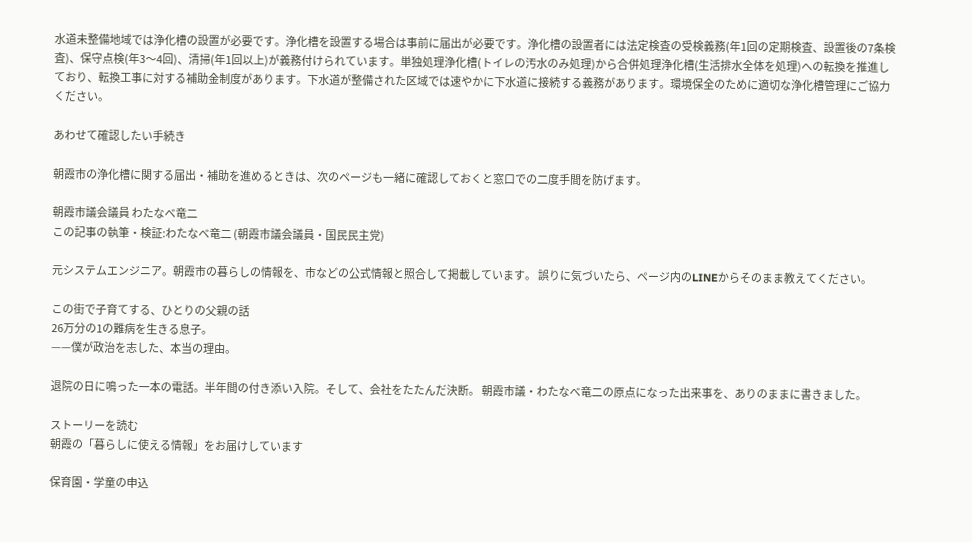水道未整備地域では浄化槽の設置が必要です。浄化槽を設置する場合は事前に届出が必要です。浄化槽の設置者には法定検査の受検義務(年1回の定期検査、設置後の7条検査)、保守点検(年3〜4回)、清掃(年1回以上)が義務付けられています。単独処理浄化槽(トイレの汚水のみ処理)から合併処理浄化槽(生活排水全体を処理)への転換を推進しており、転換工事に対する補助金制度があります。下水道が整備された区域では速やかに下水道に接続する義務があります。環境保全のために適切な浄化槽管理にご協力ください。

あわせて確認したい手続き

朝霞市の浄化槽に関する届出・補助を進めるときは、次のページも一緒に確認しておくと窓口での二度手間を防げます。

朝霞市議会議員 わたなべ竜二
この記事の執筆・検証:わたなべ竜二 (朝霞市議会議員・国民民主党)

元システムエンジニア。朝霞市の暮らしの情報を、市などの公式情報と照合して掲載しています。 誤りに気づいたら、ページ内のLINEからそのまま教えてください。

この街で子育てする、ひとりの父親の話
26万分の1の難病を生きる息子。
——僕が政治を志した、本当の理由。

退院の日に鳴った一本の電話。半年間の付き添い入院。そして、会社をたたんだ決断。 朝霞市議・わたなべ竜二の原点になった出来事を、ありのままに書きました。

ストーリーを読む
朝霞の「暮らしに使える情報」をお届けしています

保育園・学童の申込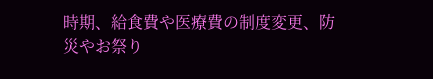時期、給食費や医療費の制度変更、防災やお祭り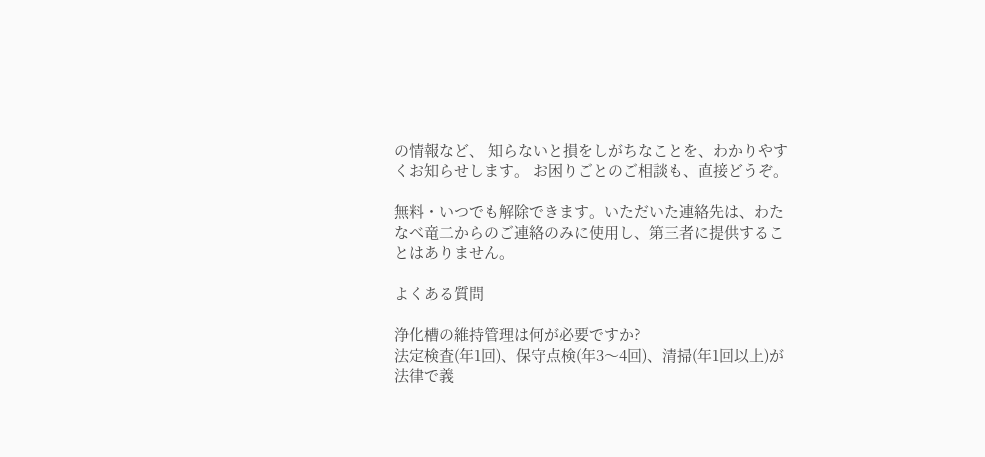の情報など、 知らないと損をしがちなことを、わかりやすくお知らせします。 お困りごとのご相談も、直接どうぞ。

無料・いつでも解除できます。いただいた連絡先は、わたなべ竜二からのご連絡のみに使用し、第三者に提供することはありません。

よくある質問

浄化槽の維持管理は何が必要ですか?
法定検査(年1回)、保守点検(年3〜4回)、清掃(年1回以上)が法律で義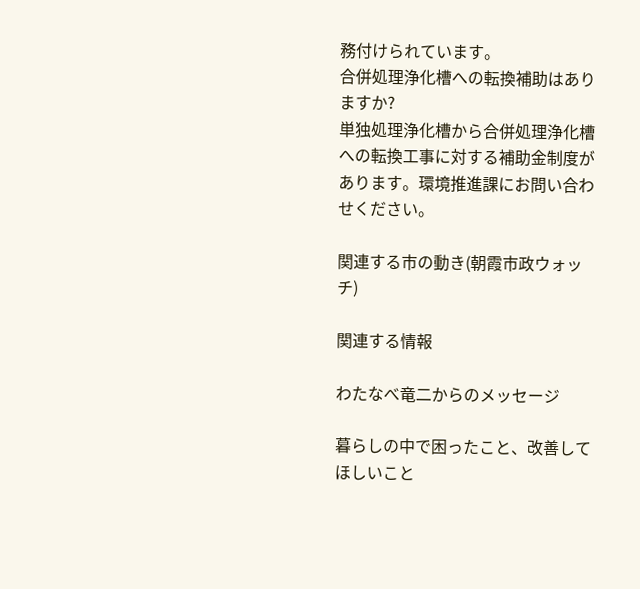務付けられています。
合併処理浄化槽への転換補助はありますか?
単独処理浄化槽から合併処理浄化槽への転換工事に対する補助金制度があります。環境推進課にお問い合わせください。

関連する市の動き(朝霞市政ウォッチ)

関連する情報

わたなべ竜二からのメッセージ

暮らしの中で困ったこと、改善してほしいこと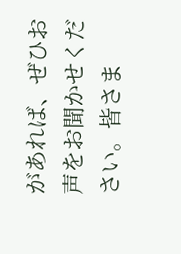があれば、ぜひお声をお聞かせください。皆さま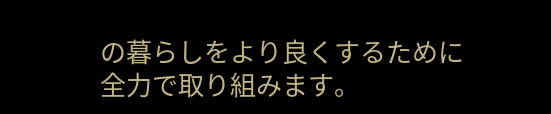の暮らしをより良くするために全力で取り組みます。